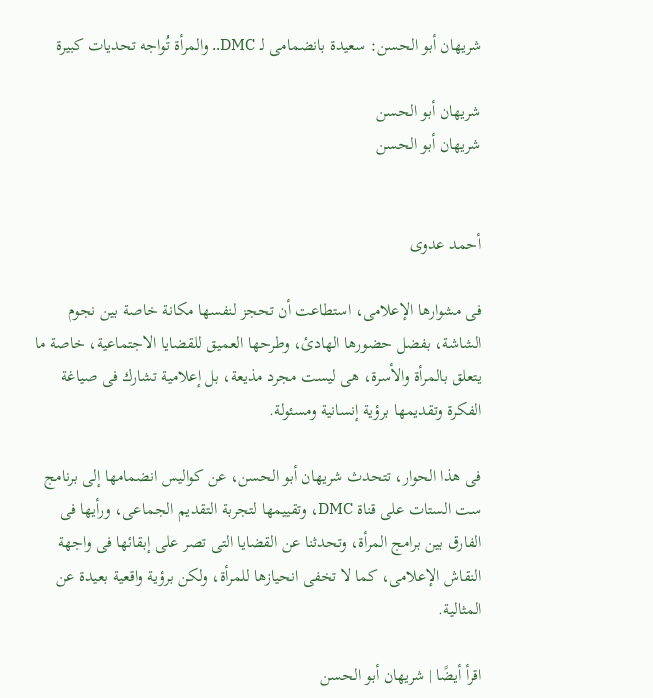شريهان أبو الحسن: سعيدة بانضمامى لـ DMC.. والمرأة تُواجه تحديات كبيرة

شريهان أبو الحسن
شريهان أبو الحسن


أحمد عدوى

فى مشوارها الإعلامى، استطاعت أن تحجز لنفسها مكانة خاصة بين نجوم الشاشة، بفضل حضورها الهادئ، وطرحها العميق للقضايا الاجتماعية، خاصة ما يتعلق بالمرأة والأسرة، هى ليست مجرد مذيعة، بل إعلامية تشارك فى صياغة الفكرة وتقديمها برؤية إنسانية ومسئولة.

فى هذا الحوار، تتحدث شريهان أبو الحسن، عن كواليس انضمامها إلى برنامج ست الستات على قناة DMC، وتقييمها لتجربة التقديم الجماعى، ورأيها فى الفارق بين برامج المرأة، وتحدثنا عن القضايا التى تصر على إبقائها فى واجهة النقاش الإعلامى، كما لا تخفى انحيازها للمرأة، ولكن برؤية واقعية بعيدة عن المثالية.

اقرأ أيضًا | شريهان أبو الحسن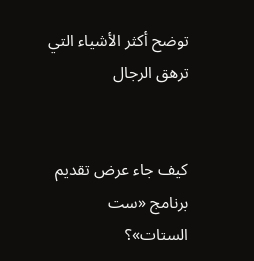توضح أكثر الأشياء التي ترهق الرجال


كيف جاء عرض تقديم برنامج «ست الستات»؟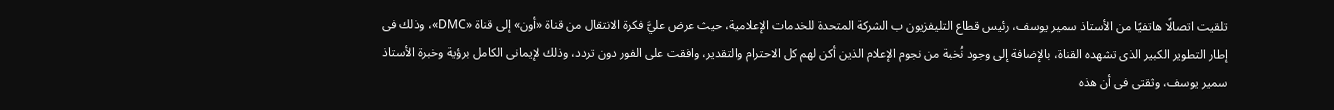تلقيت اتصالًا هاتفيًا من الأستاذ سمير يوسف، رئيس قطاع التليفزيون ب الشركة المتحدة للخدمات الإعلامية، حيث عرض عليَّ فكرة الانتقال من قناة «أون» إلى قناة «DMC»، وذلك فى إطار التطوير الكبير الذى تشهده القناة، بالإضافة إلى وجود نُخبة من نجوم الإعلام الذين أكن لهم كل الاحترام والتقدير، وافقت على الفور دون تردد، وذلك لإيمانى الكامل برؤية وخبرة الأستاذ سمير يوسف، وثقتى فى أن هذه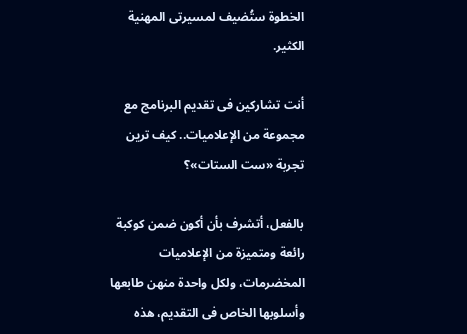الخطوة ستُضيف لمسيرتى المهنية الكثير.

أنت تشاركين فى تقديم البرنامج مع مجموعة من الإعلاميات.. كيف ترين تجربة «ست الستات»؟

بالفعل، أتشرف بأن أكون ضمن كوكبة رائعة ومتميزة من الإعلاميات المخضرمات، ولكل واحدة منهن طابعها وأسلوبها الخاص فى التقديم، هذه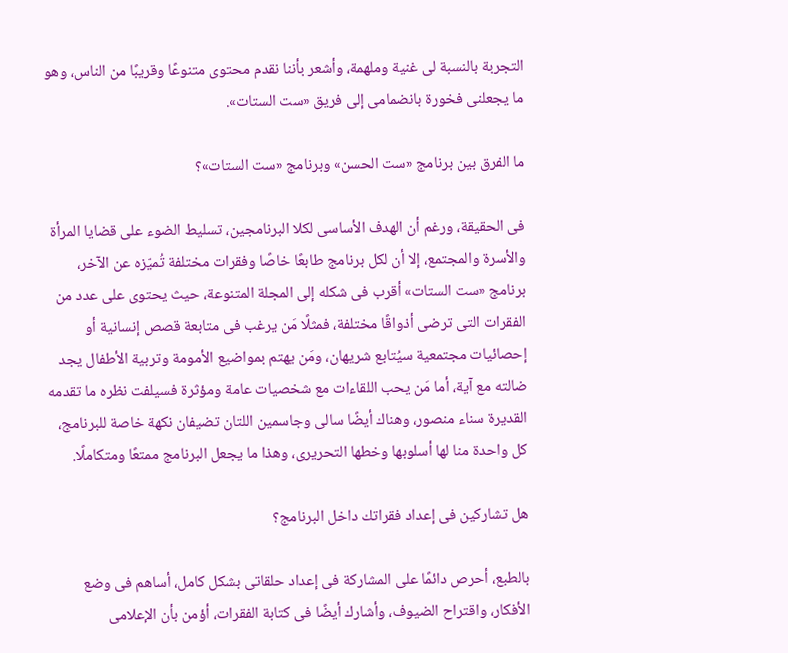التجربة بالنسبة لى غنية وملهمة، وأشعر بأننا نقدم محتوى متنوعًا وقريبًا من الناس، وهو ما يجعلنى فخورة بانضمامى إلى فريق «ست الستات».

ما الفرق بين برنامج «ست الحسن» وبرنامج «ست الستات»؟

فى الحقيقة، ورغم أن الهدف الأساسى لكلا البرنامجين، تسليط الضوء على قضايا المرأة والأسرة والمجتمع، إلا أن لكل برنامج طابعًا خاصًا وفقرات مختلفة تُميّزه عن الآخر، برنامج «ست الستات» أقرب فى شكله إلى المجلة المتنوعة، حيث يحتوى على عدد من الفقرات التى ترضى أذواقًا مختلفة، فمثلًا مَن يرغب فى متابعة قصص إنسانية أو إحصائيات مجتمعية سيُتابع شريهان، ومَن يهتم بمواضيع الأمومة وتربية الأطفال يجد ضالته مع آية، أما مَن يحب اللقاءات مع شخصيات عامة ومؤثرة فسيلفت نظره ما تقدمه القديرة سناء منصور، وهناك أيضًا سالى وجاسمين اللتان تضيفان نكهة خاصة للبرنامج، كل واحدة منا لها أسلوبها وخطها التحريرى، وهذا ما يجعل البرنامج ممتعًا ومتكاملًا.

هل تشاركين فى إعداد فقراتك داخل البرنامج؟

بالطبع، أحرص دائمًا على المشاركة فى إعداد حلقاتى بشكل كامل، أساهم فى وضع الأفكار، واقتراح الضيوف، وأشارك أيضًا فى كتابة الفقرات، أؤمن بأن الإعلامى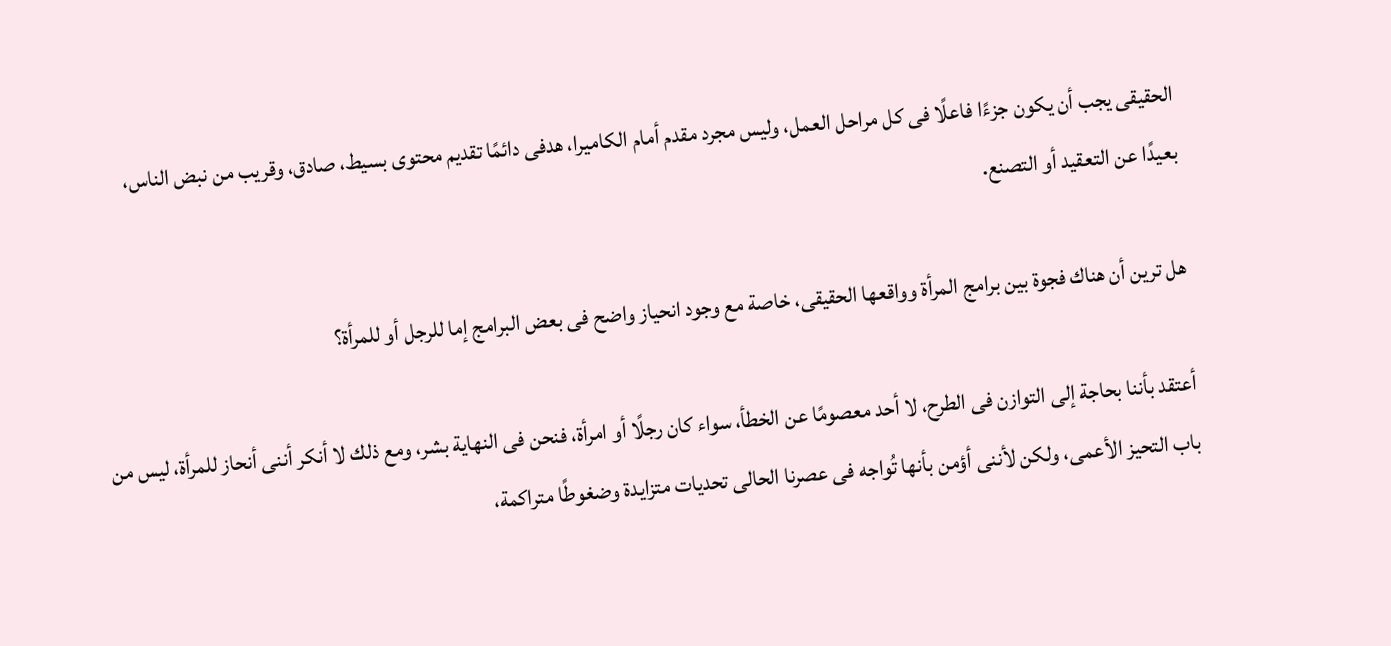الحقيقى يجب أن يكون جزءًا فاعلًا فى كل مراحل العمل، وليس مجرد مقدم أمام الكاميرا، هدفى دائمًا تقديم محتوى بسيط، صادق، وقريب من نبض الناس، بعيدًا عن التعقيد أو التصنع.

هل ترين أن هناك فجوة بين برامج المرأة وواقعها الحقيقى، خاصة مع وجود انحياز واضح فى بعض البرامج إما للرجل أو للمرأة؟

أعتقد بأننا بحاجة إلى التوازن فى الطرح، لا أحد معصومًا عن الخطأ، سواء كان رجلًا أو امرأة، فنحن فى النهاية بشر، ومع ذلك لا أنكر أننى أنحاز للمرأة، ليس من باب التحيز الأعمى، ولكن لأننى أؤمن بأنها تُواجه فى عصرنا الحالى تحديات متزايدة وضغوطًا متراكمة،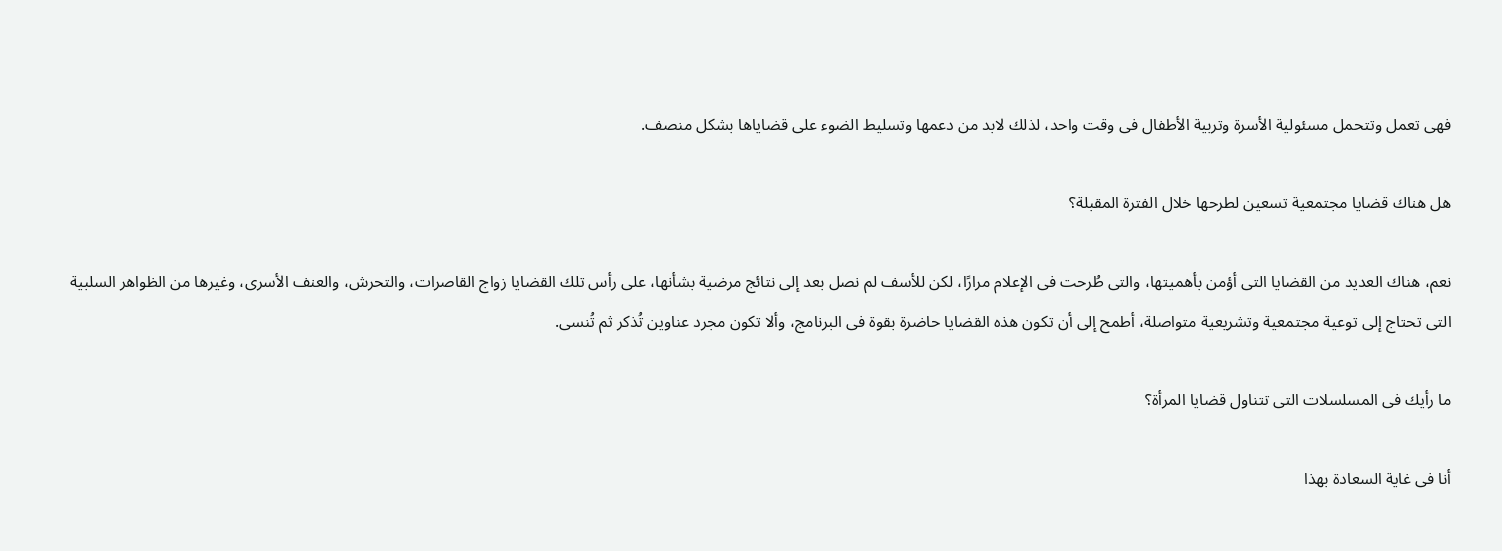فهى تعمل وتتحمل مسئولية الأسرة وتربية الأطفال فى وقت واحد، لذلك لابد من دعمها وتسليط الضوء على قضاياها بشكل منصف.

هل هناك قضايا مجتمعية تسعين لطرحها خلال الفترة المقبلة؟

نعم، هناك العديد من القضايا التى أؤمن بأهميتها، والتى طُرحت فى الإعلام مرارًا، لكن للأسف لم نصل بعد إلى نتائج مرضية بشأنها، على رأس تلك القضايا زواج القاصرات، والتحرش، والعنف الأسرى، وغيرها من الظواهر السلبية التى تحتاج إلى توعية مجتمعية وتشريعية متواصلة، أطمح إلى أن تكون هذه القضايا حاضرة بقوة فى البرنامج، وألا تكون مجرد عناوين تُذكر ثم تُنسى.

ما رأيك فى المسلسلات التى تتناول قضايا المرأة؟

أنا فى غاية السعادة بهذا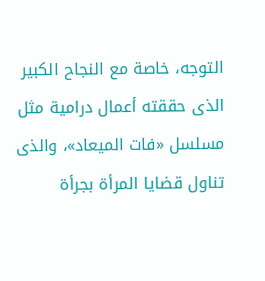التوجه، خاصة مع النجاح الكبير الذى حققته أعمال درامية مثل مسلسل «فات الميعاد»، والذى تناول قضايا المرأة بجرأة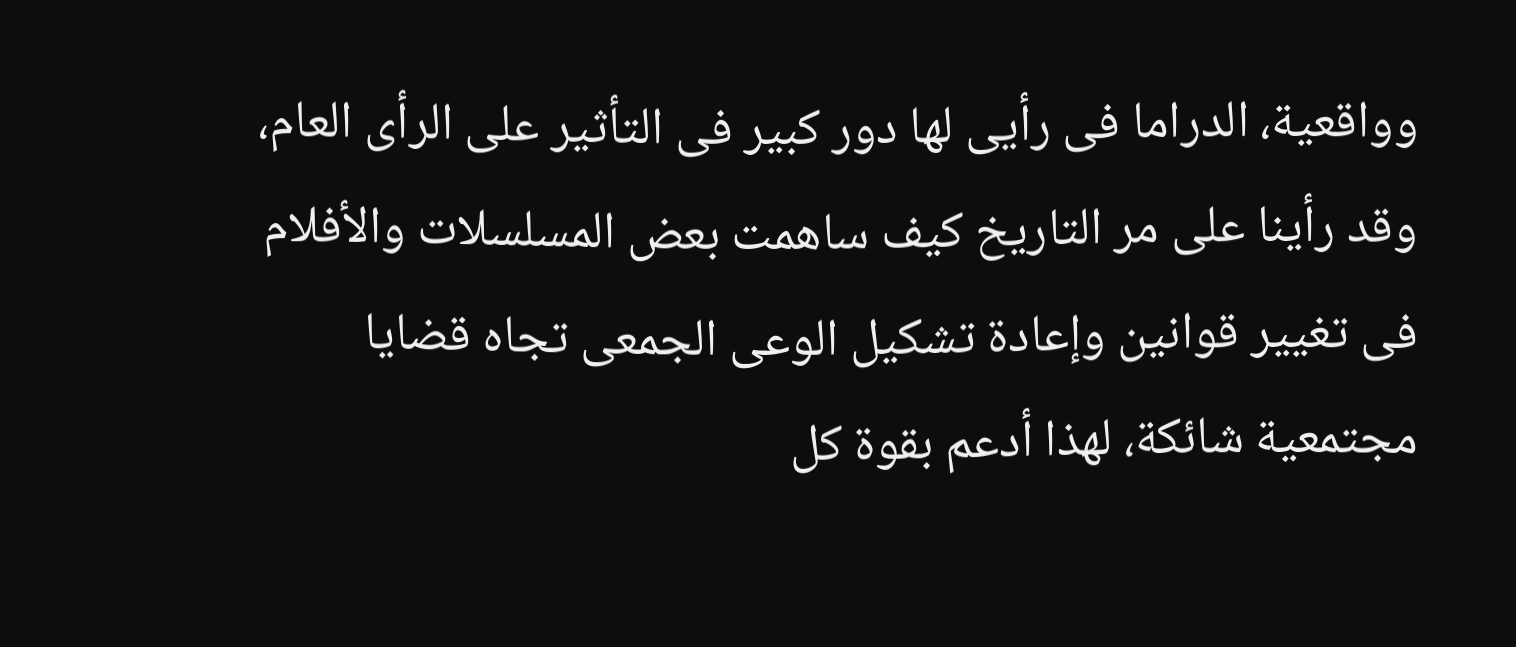وواقعية، الدراما فى رأيى لها دور كبير فى التأثير على الرأى العام، وقد رأينا على مر التاريخ كيف ساهمت بعض المسلسلات والأفلام فى تغيير قوانين وإعادة تشكيل الوعى الجمعى تجاه قضايا مجتمعية شائكة، لهذا أدعم بقوة كل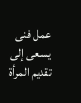عمل فنى يسعى إلى تقديم المرأة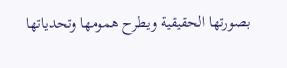بصورتها الحقيقية ويطرح همومها وتحدياتها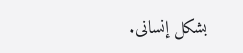بشكل إنسانى.